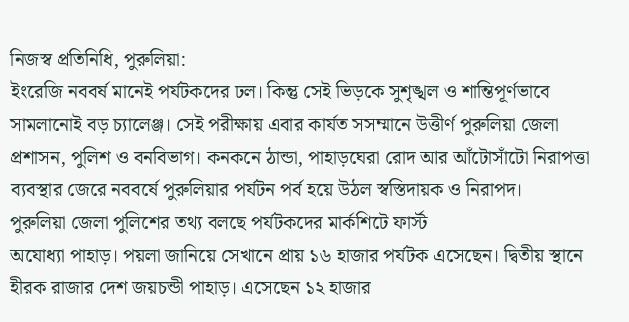নিজস্ব প্রতিনিধি, পুরুলিয়া:
ইংরেজি নববর্ষ মানেই পর্যটকদের ঢল। কিন্তু সেই ভিড়কে সুশৃঙ্খল ও শান্তিপূর্ণভাবে সামলানোই বড় চ্যালেঞ্জ। সেই পরীক্ষায় এবার কার্যত সসম্মানে উত্তীর্ণ পুরুলিয়া জেলা প্রশাসন, পুলিশ ও বনবিভাগ। কনকনে ঠান্ডা, পাহাড়ঘেরা রোদ আর আঁটোসাঁটো নিরাপত্তা ব্যবস্থার জেরে নববর্ষে পুরুলিয়ার পর্যটন পর্ব হয়ে উঠল স্বস্তিদায়ক ও নিরাপদ।
পুরুলিয়া জেলা পুলিশের তথ্য বলছে পর্যটকদের মার্কশিটে ফার্স্ট
অযোধ্যা পাহাড়। পয়লা জানিয়ে সেখানে প্রায় ১৬ হাজার পর্যটক এসেছেন। দ্বিতীয় স্থানে হীরক রাজার দেশ জয়চন্ডী পাহাড়। এসেছেন ১২ হাজার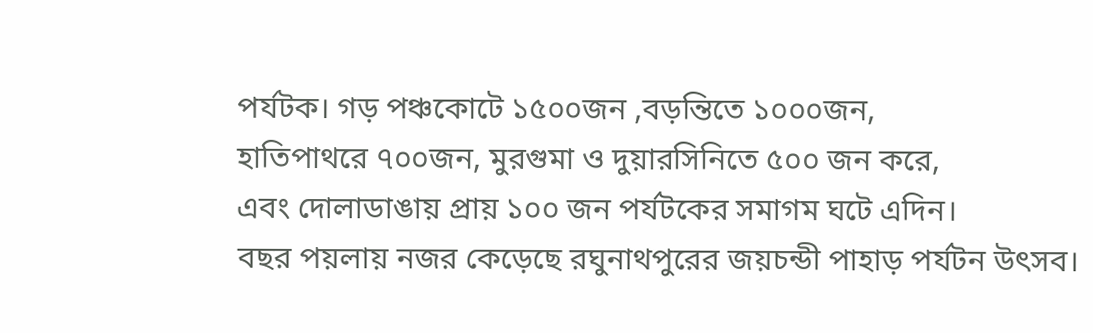পর্যটক। গড় পঞ্চকোটে ১৫০০জন ,বড়ন্তিতে ১০০০জন,
হাতিপাথরে ৭০০জন, মুরগুমা ও দুয়ারসিনিতে ৫০০ জন করে,
এবং দোলাডাঙায় প্রায় ১০০ জন পর্যটকের সমাগম ঘটে এদিন।
বছর পয়লায় নজর কেড়েছে রঘুনাথপুরের জয়চন্ডী পাহাড় পর্যটন উৎসব।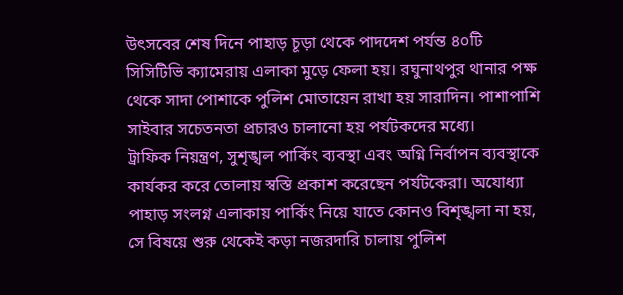উৎসবের শেষ দিনে পাহাড় চূড়া থেকে পাদদেশ পর্যন্ত ৪০টি সিসিটিভি ক্যামেরায় এলাকা মুড়ে ফেলা হয়। রঘুনাথপুর থানার পক্ষ থেকে সাদা পোশাকে পুলিশ মোতায়েন রাখা হয় সারাদিন। পাশাপাশি সাইবার সচেতনতা প্রচারও চালানো হয় পর্যটকদের মধ্যে।
ট্রাফিক নিয়ন্ত্রণ, সুশৃঙ্খল পার্কিং ব্যবস্থা এবং অগ্নি নির্বাপন ব্যবস্থাকে কার্যকর করে তোলায় স্বস্তি প্রকাশ করেছেন পর্যটকেরা। অযোধ্যা পাহাড় সংলগ্ন এলাকায় পার্কিং নিয়ে যাতে কোনও বিশৃঙ্খলা না হয়, সে বিষয়ে শুরু থেকেই কড়া নজরদারি চালায় পুলিশ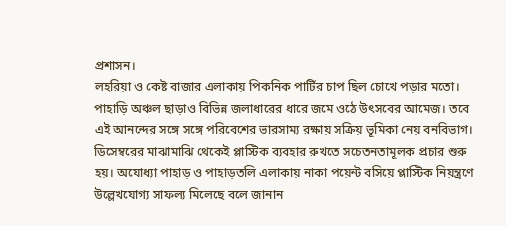প্রশাসন।
লহরিয়া ও কেষ্ট বাজার এলাকায় পিকনিক পার্টির চাপ ছিল চোখে পড়ার মতো। পাহাড়ি অঞ্চল ছাড়াও বিভিন্ন জলাধারের ধারে জমে ওঠে উৎসবের আমেজ। তবে এই আনন্দের সঙ্গে সঙ্গে পরিবেশের ভারসাম্য রক্ষায় সক্রিয় ভূমিকা নেয় বনবিভাগ।
ডিসেম্বরের মাঝামাঝি থেকেই প্লাস্টিক ব্যবহার রুখতে সচেতনতামূলক প্রচার শুরু হয়। অযোধ্যা পাহাড় ও পাহাড়তলি এলাকায় নাকা পয়েন্ট বসিয়ে প্লাস্টিক নিয়ন্ত্রণে উল্লেখযোগ্য সাফল্য মিলেছে বলে জানান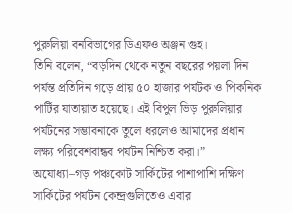পুরুলিয়া বনবিভাগের ডিএফও অঞ্জন গুহ।
তিনি বলেন, “বড়দিন থেকে নতুন বছরের পয়লা দিন পর্যন্ত প্রতিদিন গড়ে প্রায় ৫০ হাজার পর্যটক ও পিকনিক পার্টির যাতায়াত হয়েছে। এই বিপুল ভিড় পুরুলিয়ার পর্যটনের সম্ভাবনাকে তুলে ধরলেও আমাদের প্রধান লক্ষ্য পরিবেশবান্ধব পর্যটন নিশ্চিত করা।”
অযোধ্যা–গড় পঞ্চকোট সার্কিটের পাশাপাশি দক্ষিণ সার্কিটের পর্যটন কেন্দ্রগুলিতেও এবার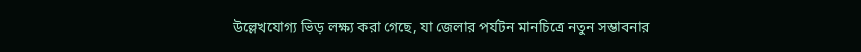উল্লেখযোগ্য ভিড় লক্ষ্য করা গেছে, যা জেলার পর্যটন মানচিত্রে নতুন সম্ভাবনার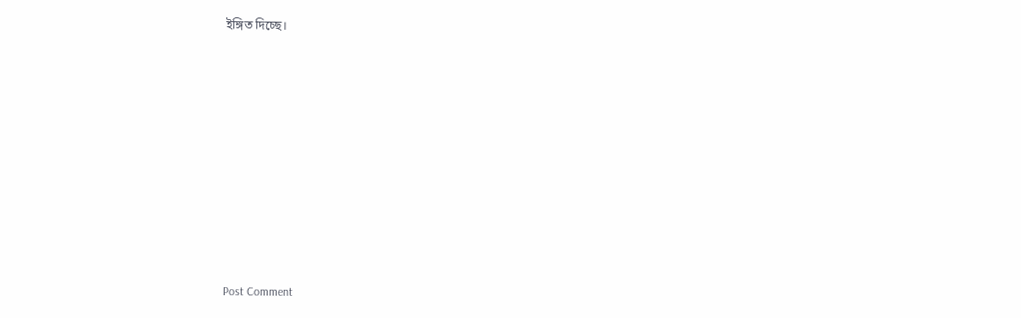ইঙ্গিত দিচ্ছে।











Post Comment